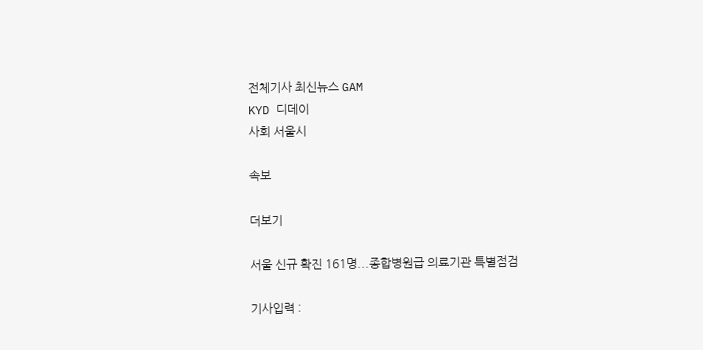전체기사 최신뉴스 GAM
KYD 디데이
사회 서울시

속보

더보기

서울 신규 확진 161명...종합병원급 의료기관 특별점검

기사입력 :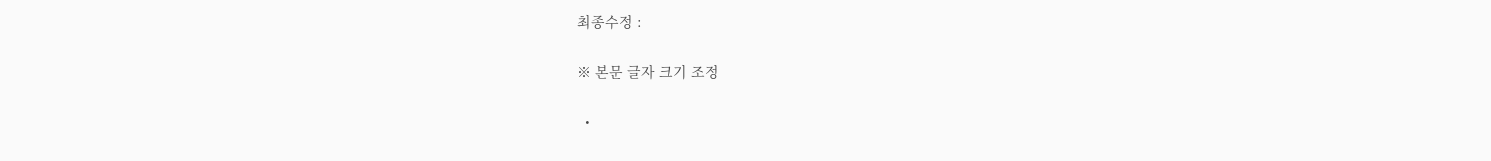최종수정 :

※ 본문 글자 크기 조정

  •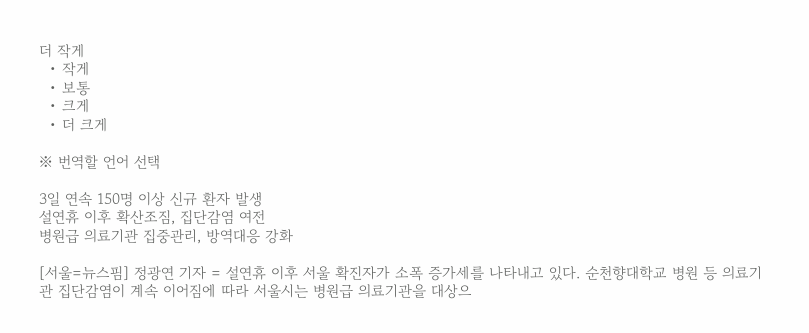더 작게
  • 작게
  • 보통
  • 크게
  • 더 크게

※ 번역할 언어 선택

3일 연속 150명 이상 신규 환자 발생
설연휴 이후 확산조짐, 집단감염 여전
병원급 의료기관 집중관리, 방역대응 강화

[서울=뉴스핌] 정광연 기자 = 설연휴 이후 서울 확진자가 소폭 증가세를 나타내고 있다. 순천향대학교 병원 등 의료기관 집단감염이 계속 이어짐에 따라 서울시는 병원급 의료기관을 대상으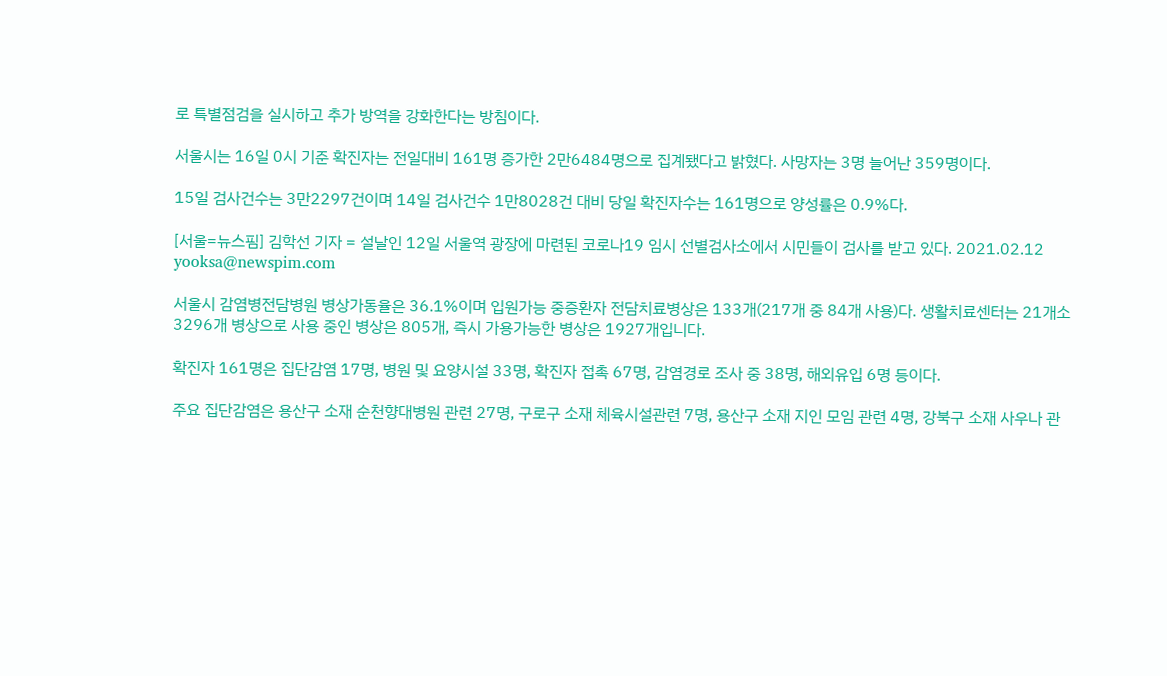로 특별점검을 실시하고 추가 방역을 강화한다는 방침이다.

서울시는 16일 0시 기준 확진자는 전일대비 161명 증가한 2만6484명으로 집계됐다고 밝혔다. 사망자는 3명 늘어난 359명이다.

15일 검사건수는 3만2297건이며 14일 검사건수 1만8028건 대비 당일 확진자수는 161명으로 양성률은 0.9%다.

[서울=뉴스핌] 김학선 기자 = 설날인 12일 서울역 광장에 마련된 코로나19 임시 선별검사소에서 시민들이 검사를 받고 있다. 2021.02.12 yooksa@newspim.com

서울시 감염병전담병원 병상가동율은 36.1%이며 입원가능 중증환자 전담치료병상은 133개(217개 중 84개 사용)다. 생활치료센터는 21개소 3296개 병상으로 사용 중인 병상은 805개, 즉시 가용가능한 병상은 1927개입니다.

확진자 161명은 집단감염 17명, 병원 및 요양시설 33명, 확진자 접촉 67명, 감염경로 조사 중 38명, 해외유입 6명 등이다.

주요 집단감염은 용산구 소재 순천향대병원 관련 27명, 구로구 소재 체육시설관련 7명, 용산구 소재 지인 모임 관련 4명, 강북구 소재 사우나 관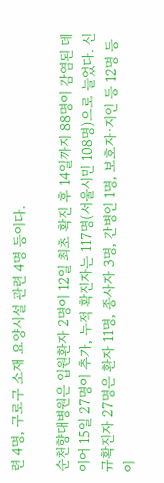련 4명, 구로구 소재 요양시설 관련 4명 등이다.

순천향대병원은 입원환자 2명이 12일 최초 확진 후 14일까지 88명이 감염된 데 이어 15일 27명이 추가, 누적 확진자는 117명(서울시민 108명)으로 늘었다. 신규확진자 27명은 환자 11명, 종사자 3명, 간병인 1명, 보호자·지인 등 12명 등이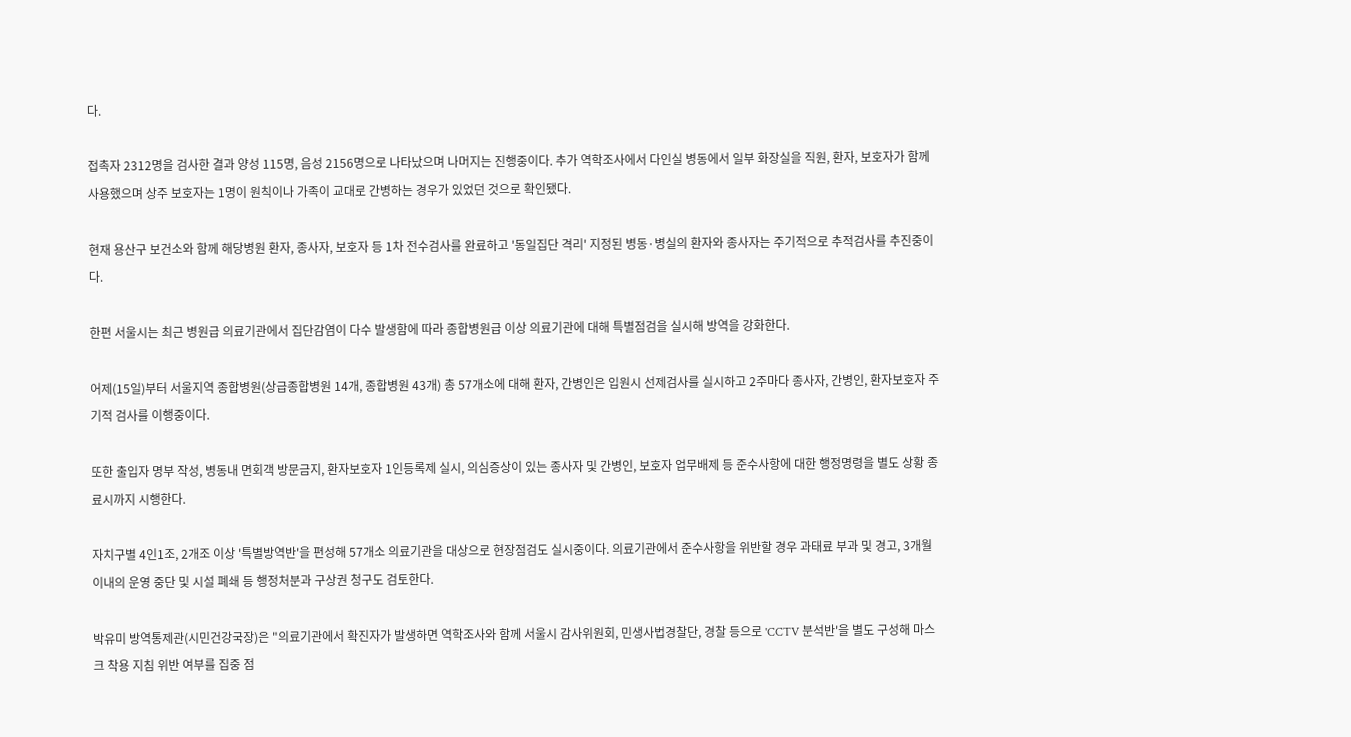다.

접촉자 2312명을 검사한 결과 양성 115명, 음성 2156명으로 나타났으며 나머지는 진행중이다. 추가 역학조사에서 다인실 병동에서 일부 화장실을 직원, 환자, 보호자가 함께 사용했으며 상주 보호자는 1명이 원칙이나 가족이 교대로 간병하는 경우가 있었던 것으로 확인됐다.

현재 용산구 보건소와 함께 해당병원 환자, 종사자, 보호자 등 1차 전수검사를 완료하고 '동일집단 격리' 지정된 병동·병실의 환자와 종사자는 주기적으로 추적검사를 추진중이다.

한편 서울시는 최근 병원급 의료기관에서 집단감염이 다수 발생함에 따라 종합병원급 이상 의료기관에 대해 특별점검을 실시해 방역을 강화한다.

어제(15일)부터 서울지역 종합병원(상급종합병원 14개, 종합병원 43개) 총 57개소에 대해 환자, 간병인은 입원시 선제검사를 실시하고 2주마다 종사자, 간병인, 환자보호자 주기적 검사를 이행중이다.

또한 출입자 명부 작성, 병동내 면회객 방문금지, 환자보호자 1인등록제 실시, 의심증상이 있는 종사자 및 간병인, 보호자 업무배제 등 준수사항에 대한 행정명령을 별도 상황 종료시까지 시행한다.

자치구별 4인1조, 2개조 이상 '특별방역반'을 편성해 57개소 의료기관을 대상으로 현장점검도 실시중이다. 의료기관에서 준수사항을 위반할 경우 과태료 부과 및 경고, 3개월 이내의 운영 중단 및 시설 폐쇄 등 행정처분과 구상권 청구도 검토한다.

박유미 방역통제관(시민건강국장)은 "의료기관에서 확진자가 발생하면 역학조사와 함께 서울시 감사위원회, 민생사법경찰단, 경찰 등으로 'CCTV 분석반'을 별도 구성해 마스크 착용 지침 위반 여부를 집중 점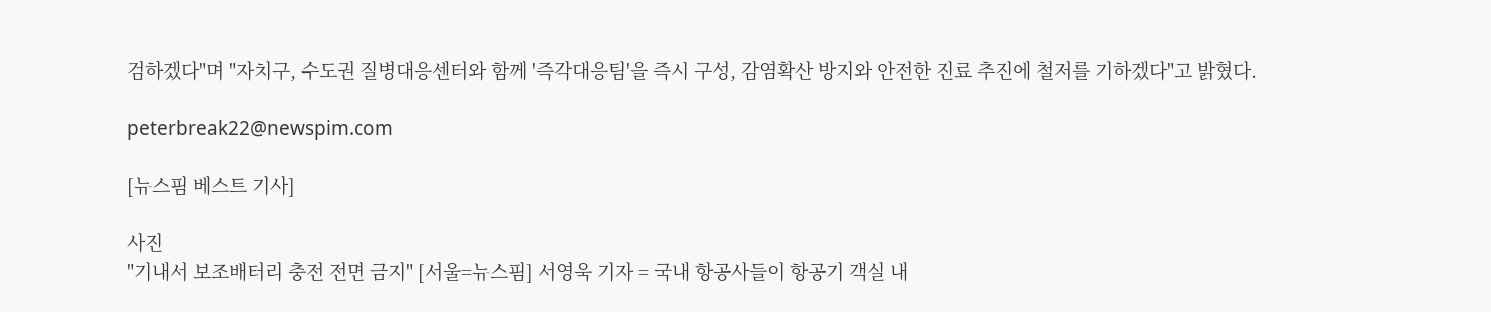검하겠다"며 "자치구, 수도권 질병대응센터와 함께 '즉각대응팀'을 즉시 구성, 감염확산 방지와 안전한 진료 추진에 철저를 기하겠다"고 밝혔다.

peterbreak22@newspim.com

[뉴스핌 베스트 기사]

사진
"기내서 보조배터리 충전 전면 금지" [서울=뉴스핌] 서영욱 기자 = 국내 항공사들이 항공기 객실 내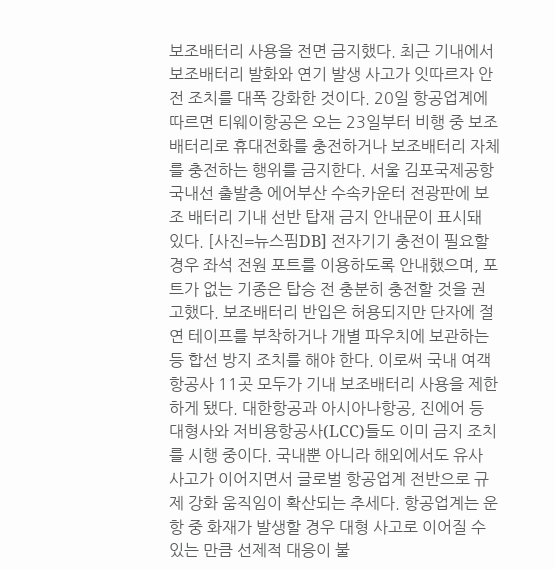보조배터리 사용을 전면 금지했다. 최근 기내에서 보조배터리 발화와 연기 발생 사고가 잇따르자 안전 조치를 대폭 강화한 것이다. 20일 항공업계에 따르면 티웨이항공은 오는 23일부터 비행 중 보조배터리로 휴대전화를 충전하거나 보조배터리 자체를 충전하는 행위를 금지한다. 서울 김포국제공항 국내선 출발층 에어부산 수속카운터 전광판에 보조 배터리 기내 선반 탑재 금지 안내문이 표시돼 있다. [사진=뉴스핌DB] 전자기기 충전이 필요할 경우 좌석 전원 포트를 이용하도록 안내했으며, 포트가 없는 기종은 탑승 전 충분히 충전할 것을 권고했다. 보조배터리 반입은 허용되지만 단자에 절연 테이프를 부착하거나 개별 파우치에 보관하는 등 합선 방지 조치를 해야 한다. 이로써 국내 여객 항공사 11곳 모두가 기내 보조배터리 사용을 제한하게 됐다. 대한항공과 아시아나항공, 진에어 등 대형사와 저비용항공사(LCC)들도 이미 금지 조치를 시행 중이다. 국내뿐 아니라 해외에서도 유사 사고가 이어지면서 글로벌 항공업계 전반으로 규제 강화 움직임이 확산되는 추세다. 항공업계는 운항 중 화재가 발생할 경우 대형 사고로 이어질 수 있는 만큼 선제적 대응이 불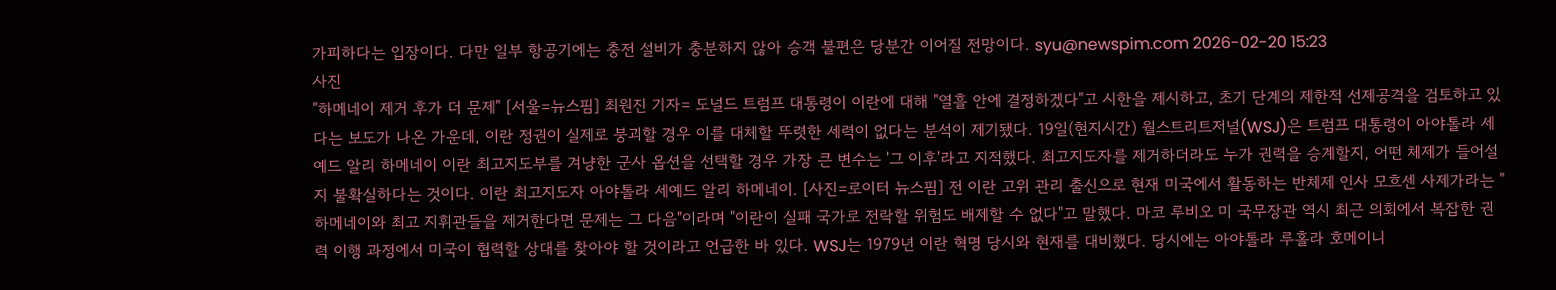가피하다는 입장이다. 다만 일부 항공기에는 충전 설비가 충분하지 않아 승객 불편은 당분간 이어질 전망이다. syu@newspim.com 2026-02-20 15:23
사진
"하메네이 제거 후가 더 문제" [서울=뉴스핌] 최원진 기자= 도널드 트럼프 대통령이 이란에 대해 "열흘 안에 결정하겠다"고 시한을 제시하고, 초기 단계의 제한적 선제공격을 검토하고 있다는 보도가 나온 가운데, 이란 정권이 실제로 붕괴할 경우 이를 대체할 뚜렷한 세력이 없다는 분석이 제기됐다. 19일(현지시간) 월스트리트저널(WSJ)은 트럼프 대통령이 아야톨라 세예드 알리 하메네이 이란 최고지도부를 겨냥한 군사 옵션을 선택할 경우 가장 큰 변수는 '그 이후'라고 지적했다. 최고지도자를 제거하더라도 누가 권력을 승계할지, 어떤 체제가 들어설지 불확실하다는 것이다. 이란 최고지도자 아야톨라 세예드 알리 하메네이. [사진=로이터 뉴스핌] 전 이란 고위 관리 출신으로 현재 미국에서 활동하는 반체제 인사 모흐센 사제가라는 "하메네이와 최고 지휘관들을 제거한다면 문제는 그 다음"이라며 "이란이 실패 국가로 전락할 위험도 배제할 수 없다"고 말했다. 마코 루비오 미 국무장관 역시 최근 의회에서 복잡한 권력 이행 과정에서 미국이 협력할 상대를 찾아야 할 것이라고 언급한 바 있다. WSJ는 1979년 이란 혁명 당시와 현재를 대비했다. 당시에는 아야톨라 루홀라 호메이니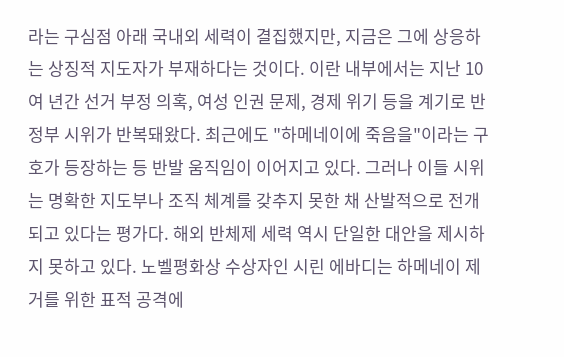라는 구심점 아래 국내외 세력이 결집했지만, 지금은 그에 상응하는 상징적 지도자가 부재하다는 것이다. 이란 내부에서는 지난 10여 년간 선거 부정 의혹, 여성 인권 문제, 경제 위기 등을 계기로 반정부 시위가 반복돼왔다. 최근에도 "하메네이에 죽음을"이라는 구호가 등장하는 등 반발 움직임이 이어지고 있다. 그러나 이들 시위는 명확한 지도부나 조직 체계를 갖추지 못한 채 산발적으로 전개되고 있다는 평가다. 해외 반체제 세력 역시 단일한 대안을 제시하지 못하고 있다. 노벨평화상 수상자인 시린 에바디는 하메네이 제거를 위한 표적 공격에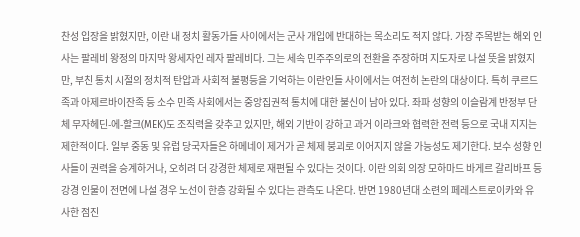찬성 입장을 밝혔지만, 이란 내 정치 활동가들 사이에서는 군사 개입에 반대하는 목소리도 적지 않다. 가장 주목받는 해외 인사는 팔레비 왕정의 마지막 왕세자인 레자 팔레비다. 그는 세속 민주주의로의 전환을 주장하며 지도자로 나설 뜻을 밝혔지만, 부친 통치 시절의 정치적 탄압과 사회적 불평등을 기억하는 이란인들 사이에서는 여전히 논란의 대상이다. 특히 쿠르드족과 아제르바이잔족 등 소수 민족 사회에서는 중앙집권적 통치에 대한 불신이 남아 있다. 좌파 성향의 이슬람계 반정부 단체 무자헤딘-에-할크(MEK)도 조직력을 갖추고 있지만, 해외 기반이 강하고 과거 이라크와 협력한 전력 등으로 국내 지지는 제한적이다. 일부 중동 및 유럽 당국자들은 하메네이 제거가 곧 체제 붕괴로 이어지지 않을 가능성도 제기한다. 보수 성향 인사들이 권력을 승계하거나, 오히려 더 강경한 체제로 재편될 수 있다는 것이다. 이란 의회 의장 모하마드 바게르 갈리바프 등 강경 인물이 전면에 나설 경우 노선이 한층 강화될 수 있다는 관측도 나온다. 반면 1980년대 소련의 페레스트로이카와 유사한 점진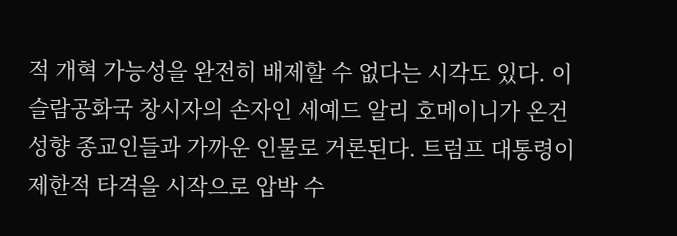적 개혁 가능성을 완전히 배제할 수 없다는 시각도 있다. 이슬람공화국 창시자의 손자인 세예드 알리 호메이니가 온건 성향 종교인들과 가까운 인물로 거론된다. 트럼프 대통령이 제한적 타격을 시작으로 압박 수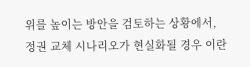위를 높이는 방안을 검토하는 상황에서, 정권 교체 시나리오가 현실화될 경우 이란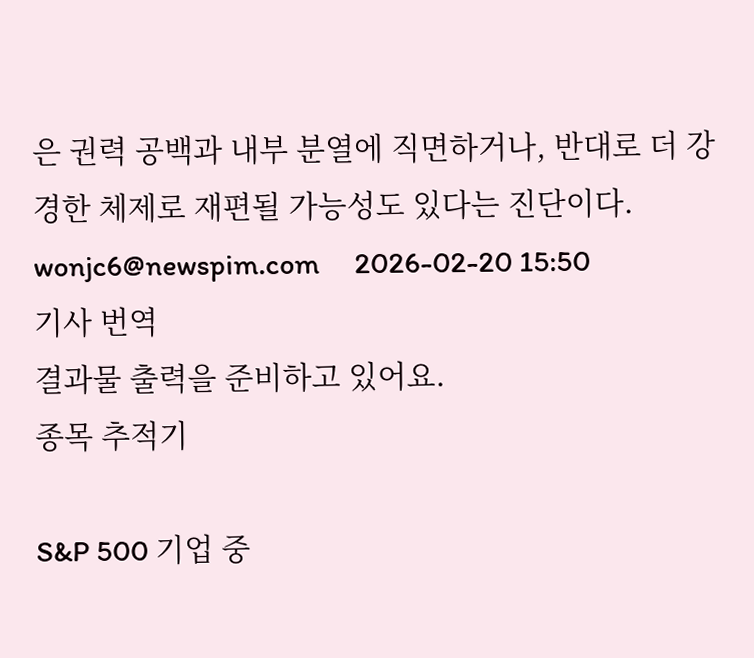은 권력 공백과 내부 분열에 직면하거나, 반대로 더 강경한 체제로 재편될 가능성도 있다는 진단이다. wonjc6@newspim.com     2026-02-20 15:50
기사 번역
결과물 출력을 준비하고 있어요.
종목 추적기

S&P 500 기업 중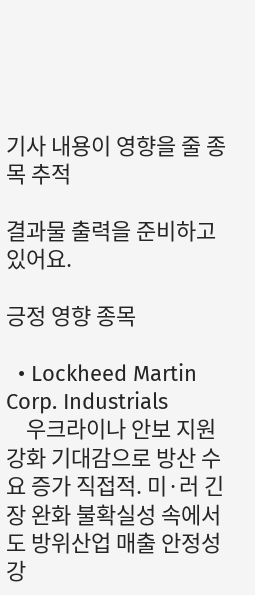기사 내용이 영향을 줄 종목 추적

결과물 출력을 준비하고 있어요.

긍정 영향 종목

  • Lockheed Martin Corp. Industrials
    우크라이나 안보 지원 강화 기대감으로 방산 수요 증가 직접적. 미·러 긴장 완화 불확실성 속에서도 방위산업 매출 안정성 강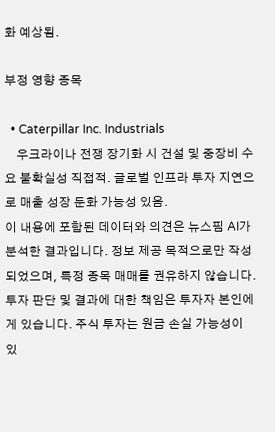화 예상됨.

부정 영향 종목

  • Caterpillar Inc. Industrials
    우크라이나 전쟁 장기화 시 건설 및 중장비 수요 불확실성 직접적. 글로벌 인프라 투자 지연으로 매출 성장 둔화 가능성 있음.
이 내용에 포함된 데이터와 의견은 뉴스핌 AI가 분석한 결과입니다. 정보 제공 목적으로만 작성되었으며, 특정 종목 매매를 권유하지 않습니다. 투자 판단 및 결과에 대한 책임은 투자자 본인에게 있습니다. 주식 투자는 원금 손실 가능성이 있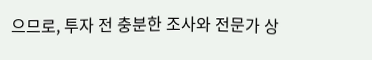으므로, 투자 전 충분한 조사와 전문가 상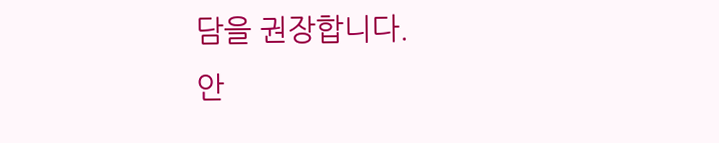담을 권장합니다.
안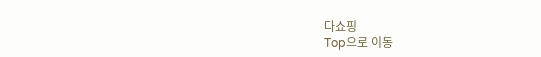다쇼핑
Top으로 이동